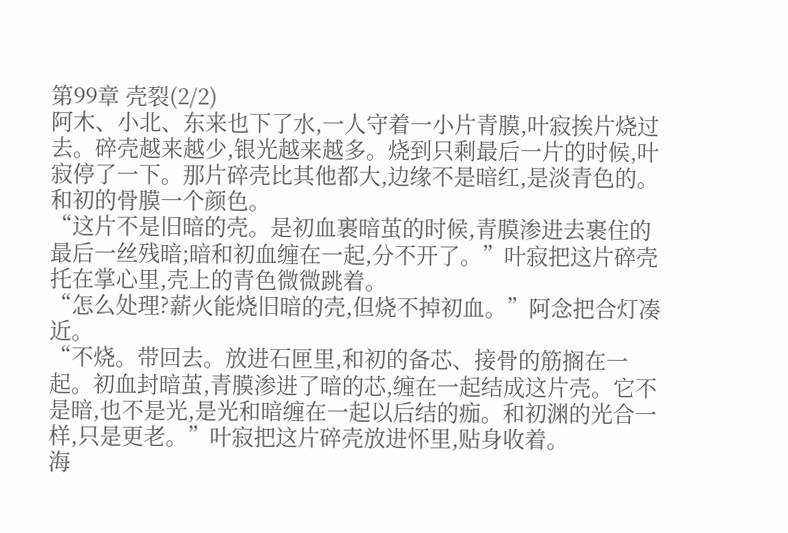第99章 壳裂(2/2)
阿木、小北、东来也下了水,一人守着一小片青膜,叶寂挨片烧过去。碎壳越来越少,银光越来越多。烧到只剩最后一片的时候,叶寂停了一下。那片碎壳比其他都大,边缘不是暗红,是淡青色的。和初的骨膜一个颜色。
“这片不是旧暗的壳。是初血裹暗茧的时候,青膜渗进去裹住的最后一丝残暗;暗和初血缠在一起,分不开了。”叶寂把这片碎壳托在掌心里,壳上的青色微微跳着。
“怎么处理?薪火能烧旧暗的壳,但烧不掉初血。”阿念把合灯凑近。
“不烧。带回去。放进石匣里,和初的备芯、接骨的筋搁在一起。初血封暗茧,青膜渗进了暗的芯,缠在一起结成这片壳。它不是暗,也不是光,是光和暗缠在一起以后结的痂。和初渊的光合一样,只是更老。”叶寂把这片碎壳放进怀里,贴身收着。
海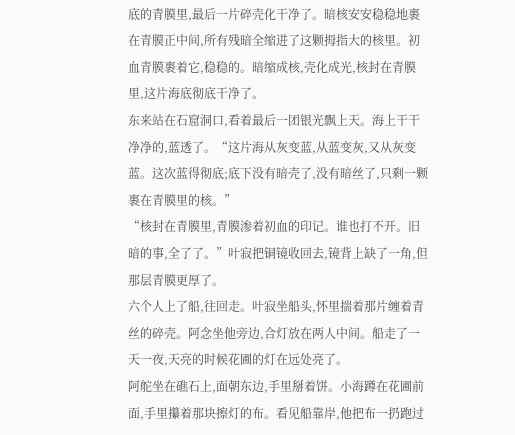底的青膜里,最后一片碎壳化干净了。暗核安安稳稳地裹在青膜正中间,所有残暗全缩进了这颗拇指大的核里。初血青膜裹着它,稳稳的。暗缩成核,壳化成光,核封在青膜里,这片海底彻底干净了。
东来站在石窟洞口,看着最后一团银光飘上天。海上干干净净的,蓝透了。“这片海从灰变蓝,从蓝变灰,又从灰变蓝。这次蓝得彻底;底下没有暗壳了,没有暗丝了,只剩一颗裹在青膜里的核。”
“核封在青膜里,青膜渗着初血的印记。谁也打不开。旧暗的事,全了了。”叶寂把铜镜收回去,镜背上缺了一角,但那层青膜更厚了。
六个人上了船,往回走。叶寂坐船头,怀里揣着那片缠着青丝的碎壳。阿念坐他旁边,合灯放在两人中间。船走了一天一夜,天亮的时候花圃的灯在远处亮了。
阿舵坐在礁石上,面朝东边,手里掰着饼。小海蹲在花圃前面,手里攥着那块擦灯的布。看见船靠岸,他把布一扔跑过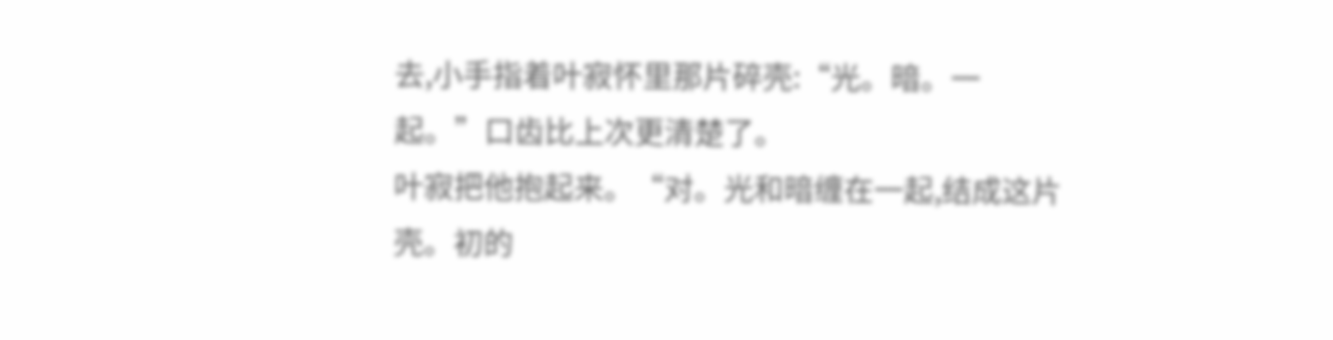去,小手指着叶寂怀里那片碎壳:“光。暗。一起。”口齿比上次更清楚了。
叶寂把他抱起来。“对。光和暗缠在一起,结成这片壳。初的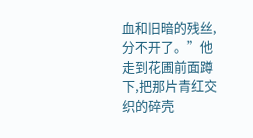血和旧暗的残丝,分不开了。”他走到花圃前面蹲下,把那片青红交织的碎壳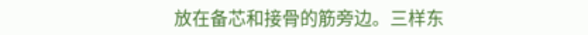放在备芯和接骨的筋旁边。三样东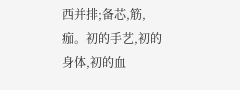西并排;备芯,筋,痂。初的手艺,初的身体,初的血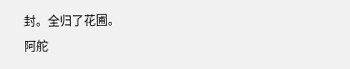封。全归了花圃。
阿舵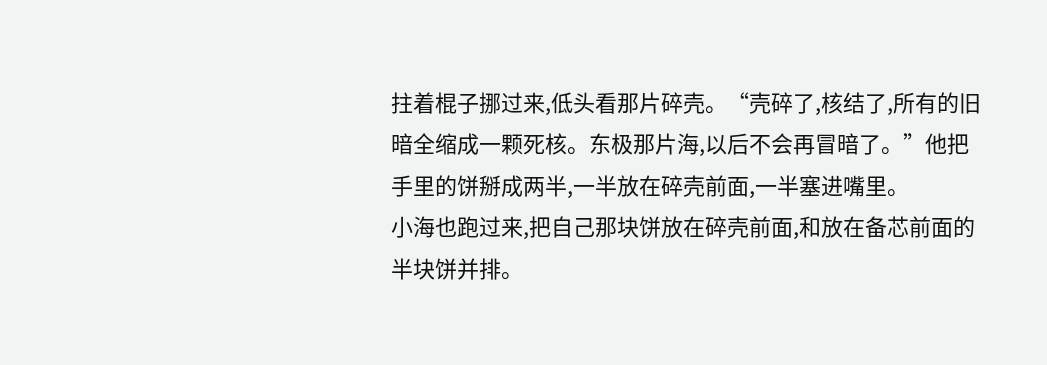拄着棍子挪过来,低头看那片碎壳。“壳碎了,核结了,所有的旧暗全缩成一颗死核。东极那片海,以后不会再冒暗了。”他把手里的饼掰成两半,一半放在碎壳前面,一半塞进嘴里。
小海也跑过来,把自己那块饼放在碎壳前面,和放在备芯前面的半块饼并排。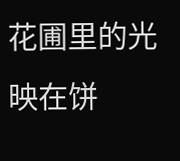花圃里的光映在饼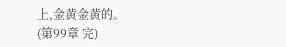上,金黄金黄的。
(第99章 完)